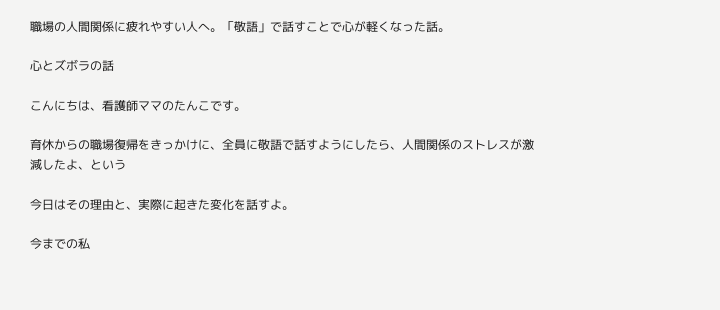職場の人間関係に疲れやすい人へ。「敬語」で話すことで心が軽くなった話。

心とズボラの話

こんにちは、看護師ママのたんこです。

育休からの職場復帰をきっかけに、全員に敬語で話すようにしたら、人間関係のストレスが激減したよ、という

今日はその理由と、実際に起きた変化を話すよ。

今までの私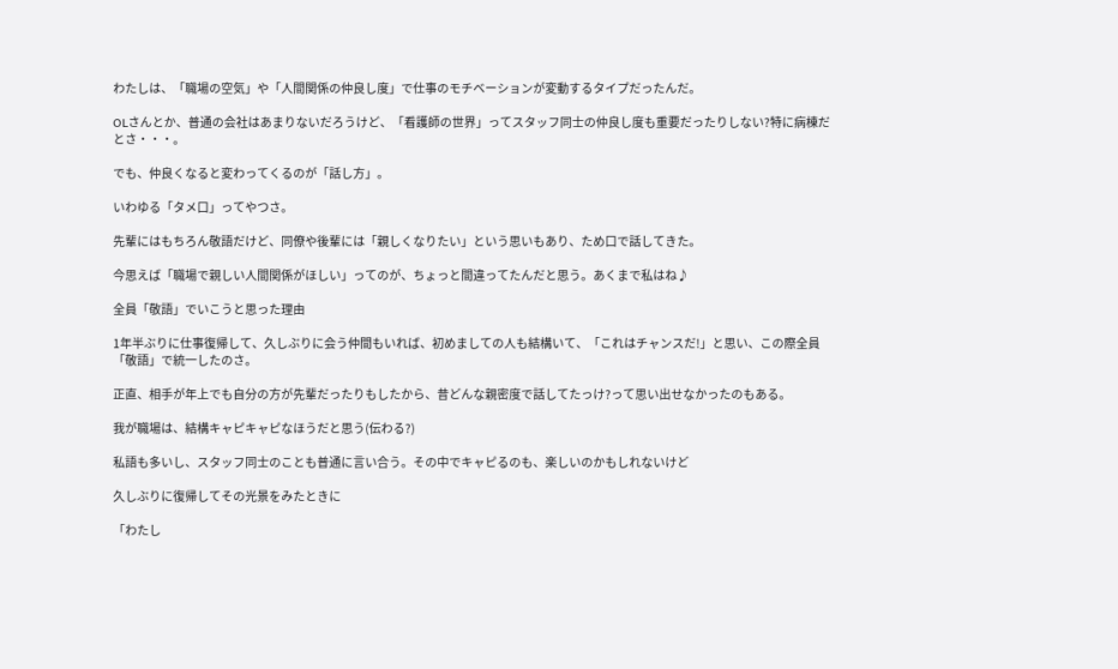わたしは、「職場の空気」や「人間関係の仲良し度」で仕事のモチベーションが変動するタイプだったんだ。

OLさんとか、普通の会社はあまりないだろうけど、「看護師の世界」ってスタッフ同士の仲良し度も重要だったりしない?特に病棟だとさ・・・。

でも、仲良くなると変わってくるのが「話し方」。

いわゆる「タメ口」ってやつさ。

先輩にはもちろん敬語だけど、同僚や後輩には「親しくなりたい」という思いもあり、ため口で話してきた。

今思えば「職場で親しい人間関係がほしい」ってのが、ちょっと間違ってたんだと思う。あくまで私はね♪

全員「敬語」でいこうと思った理由

1年半ぶりに仕事復帰して、久しぶりに会う仲間もいれば、初めましての人も結構いて、「これはチャンスだ!」と思い、この際全員「敬語」で統一したのさ。

正直、相手が年上でも自分の方が先輩だったりもしたから、昔どんな親密度で話してたっけ?って思い出せなかったのもある。

我が職場は、結構キャピキャピなほうだと思う(伝わる?)

私語も多いし、スタッフ同士のことも普通に言い合う。その中でキャピるのも、楽しいのかもしれないけど

久しぶりに復帰してその光景をみたときに

「わたし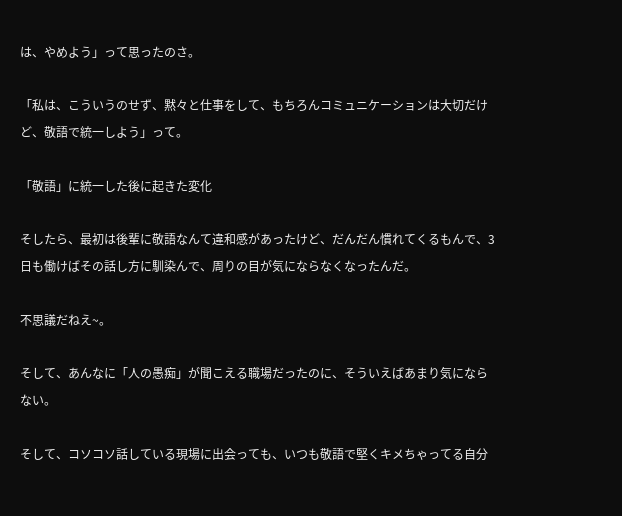は、やめよう」って思ったのさ。

「私は、こういうのせず、黙々と仕事をして、もちろんコミュニケーションは大切だけど、敬語で統一しよう」って。

「敬語」に統一した後に起きた変化

そしたら、最初は後輩に敬語なんて違和感があったけど、だんだん慣れてくるもんで、3日も働けばその話し方に馴染んで、周りの目が気にならなくなったんだ。

不思議だねえ~。

そして、あんなに「人の愚痴」が聞こえる職場だったのに、そういえばあまり気にならない。

そして、コソコソ話している現場に出会っても、いつも敬語で堅くキメちゃってる自分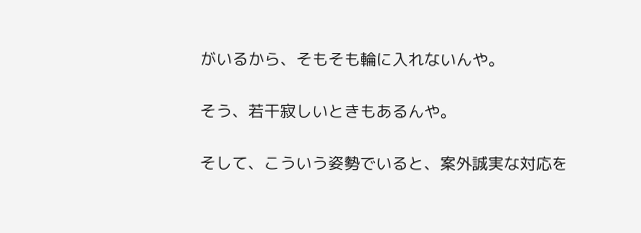がいるから、そもそも輪に入れないんや。

そう、若干寂しいときもあるんや。

そして、こういう姿勢でいると、案外誠実な対応を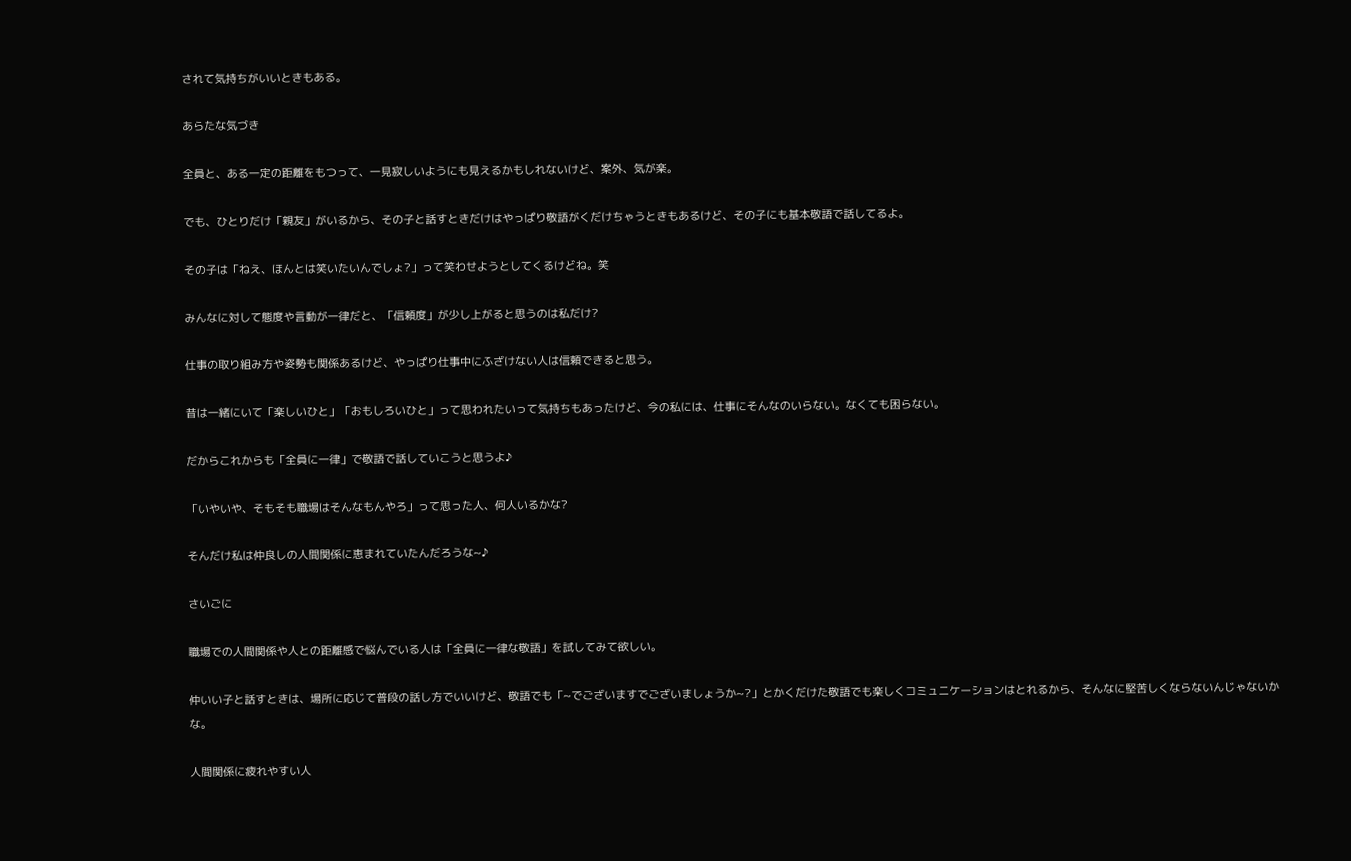されて気持ちがいいときもある。

あらたな気づき

全員と、ある一定の距離をもつって、一見寂しいようにも見えるかもしれないけど、案外、気が楽。

でも、ひとりだけ「親友」がいるから、その子と話すときだけはやっぱり敬語がくだけちゃうときもあるけど、その子にも基本敬語で話してるよ。

その子は「ねえ、ほんとは笑いたいんでしょ?」って笑わせようとしてくるけどね。笑

みんなに対して態度や言動が一律だと、「信頼度」が少し上がると思うのは私だけ?

仕事の取り組み方や姿勢も関係あるけど、やっぱり仕事中にふざけない人は信頼できると思う。

昔は一緒にいて「楽しいひと」「おもしろいひと」って思われたいって気持ちもあったけど、今の私には、仕事にそんなのいらない。なくても困らない。

だからこれからも「全員に一律」で敬語で話していこうと思うよ♪

「いやいや、そもそも職場はそんなもんやろ」って思った人、何人いるかな?

そんだけ私は仲良しの人間関係に恵まれていたんだろうな~♪

さいごに

職場での人間関係や人との距離感で悩んでいる人は「全員に一律な敬語」を試してみて欲しい。

仲いい子と話すときは、場所に応じて普段の話し方でいいけど、敬語でも「~でございますでございましょうか~?」とかくだけた敬語でも楽しくコミュニケーションはとれるから、そんなに堅苦しくならないんじゃないかな。

人間関係に疲れやすい人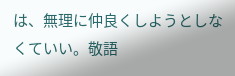は、無理に仲良くしようとしなくていい。敬語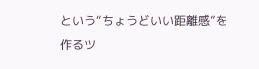という“ちょうどいい距離感”を作るツ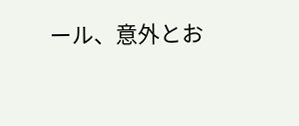ール、意外とお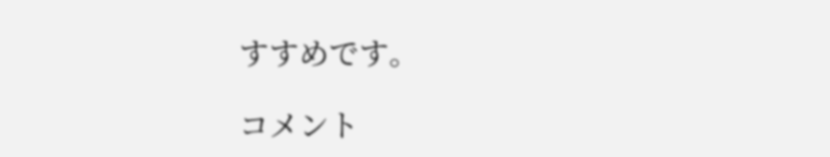すすめです。

コメント